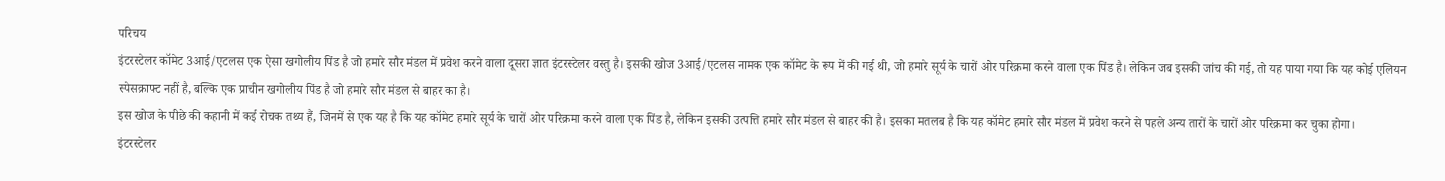परिचय
इंटरस्टेलर कॉमेट 3आई/एटलस एक ऐसा खगोलीय पिंड है जो हमारे सौर मंडल में प्रवेश करने वाला दूसरा ज्ञात इंटरस्टेलर वस्तु है। इसकी खोज 3आई/एटलस नामक एक कॉमेट के रूप में की गई थी, जो हमारे सूर्य के चारों ओर परिक्रमा करने वाला एक पिंड है। लेकिन जब इसकी जांच की गई, तो यह पाया गया कि यह कोई एलियन स्पेसक्राफ्ट नहीं है, बल्कि एक प्राचीन खगोलीय पिंड है जो हमारे सौर मंडल से बाहर का है।
इस खोज के पीछे की कहानी में कई रोचक तथ्य हैं, जिनमें से एक यह है कि यह कॉमेट हमारे सूर्य के चारों ओर परिक्रमा करने वाला एक पिंड है, लेकिन इसकी उत्पत्ति हमारे सौर मंडल से बाहर की है। इसका मतलब है कि यह कॉमेट हमारे सौर मंडल में प्रवेश करने से पहले अन्य तारों के चारों ओर परिक्रमा कर चुका होगा।
इंटरस्टेलर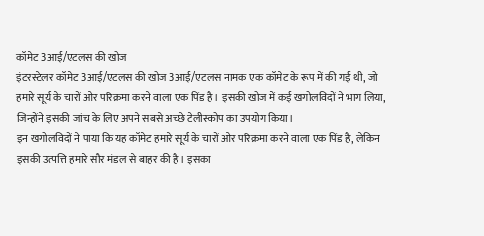कॉमेट 3आई/एटलस की खोज
इंटरस्टेलर कॉमेट 3आई/एटलस की खोज 3आई/एटलस नामक एक कॉमेट के रूप में की गई थी, जो हमारे सूर्य के चारों ओर परिक्रमा करने वाला एक पिंड है। इसकी खोज में कई खगोलविदों ने भाग लिया, जिन्होंने इसकी जांच के लिए अपने सबसे अच्छे टेलीस्कोप का उपयोग किया।
इन खगोलविदों ने पाया कि यह कॉमेट हमारे सूर्य के चारों ओर परिक्रमा करने वाला एक पिंड है, लेकिन इसकी उत्पत्ति हमारे सौर मंडल से बाहर की है। इसका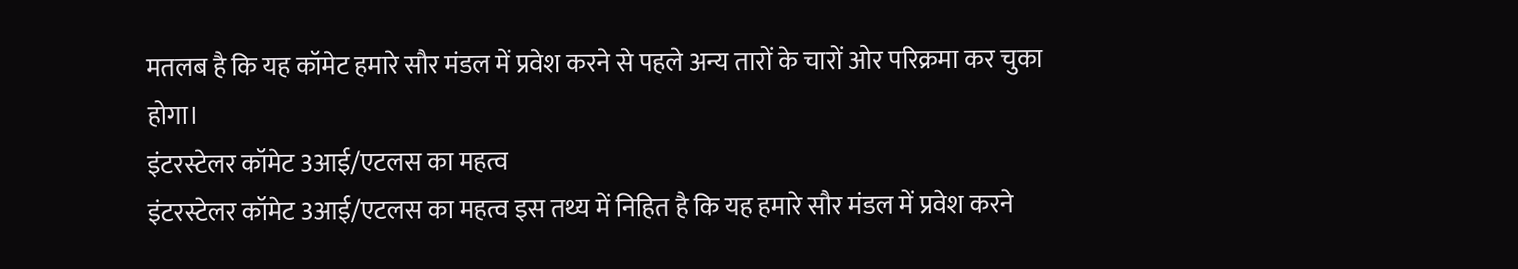मतलब है कि यह कॉमेट हमारे सौर मंडल में प्रवेश करने से पहले अन्य तारों के चारों ओर परिक्रमा कर चुका होगा।
इंटरस्टेलर कॉमेट 3आई/एटलस का महत्व
इंटरस्टेलर कॉमेट 3आई/एटलस का महत्व इस तथ्य में निहित है कि यह हमारे सौर मंडल में प्रवेश करने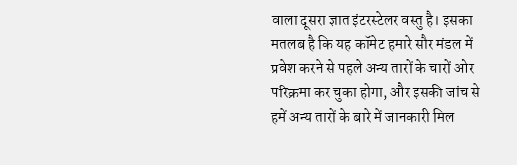वाला दूसरा ज्ञात इंटरस्टेलर वस्तु है। इसका मतलब है कि यह कॉमेट हमारे सौर मंडल में प्रवेश करने से पहले अन्य तारों के चारों ओर परिक्रमा कर चुका होगा, और इसकी जांच से हमें अन्य तारों के बारे में जानकारी मिल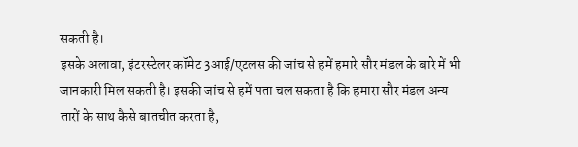सकती है।
इसके अलावा, इंटरस्टेलर कॉमेट 3आई/एटलस की जांच से हमें हमारे सौर मंडल के बारे में भी जानकारी मिल सकती है। इसकी जांच से हमें पता चल सकता है कि हमारा सौर मंडल अन्य तारों के साथ कैसे बातचीत करता है,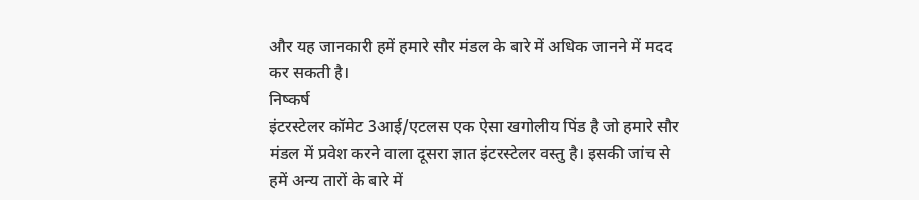और यह जानकारी हमें हमारे सौर मंडल के बारे में अधिक जानने में मदद कर सकती है।
निष्कर्ष
इंटरस्टेलर कॉमेट 3आई/एटलस एक ऐसा खगोलीय पिंड है जो हमारे सौर मंडल में प्रवेश करने वाला दूसरा ज्ञात इंटरस्टेलर वस्तु है। इसकी जांच से हमें अन्य तारों के बारे में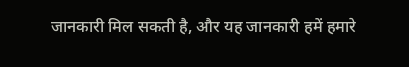जानकारी मिल सकती है, और यह जानकारी हमें हमारे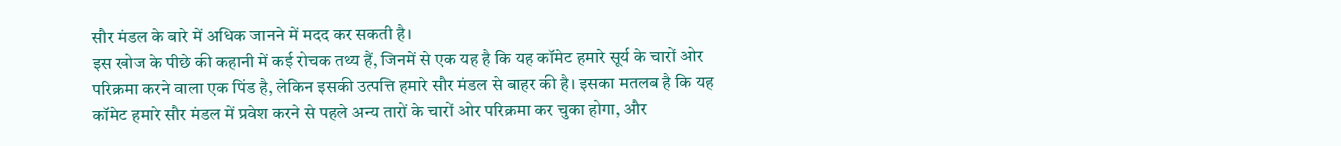सौर मंडल के बारे में अधिक जानने में मदद कर सकती है।
इस खोज के पीछे की कहानी में कई रोचक तथ्य हैं, जिनमें से एक यह है कि यह कॉमेट हमारे सूर्य के चारों ओर परिक्रमा करने वाला एक पिंड है, लेकिन इसकी उत्पत्ति हमारे सौर मंडल से बाहर की है। इसका मतलब है कि यह कॉमेट हमारे सौर मंडल में प्रवेश करने से पहले अन्य तारों के चारों ओर परिक्रमा कर चुका होगा, और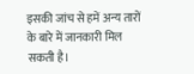इसकी जांच से हमें अन्य तारों के बारे में जानकारी मिल सकती है।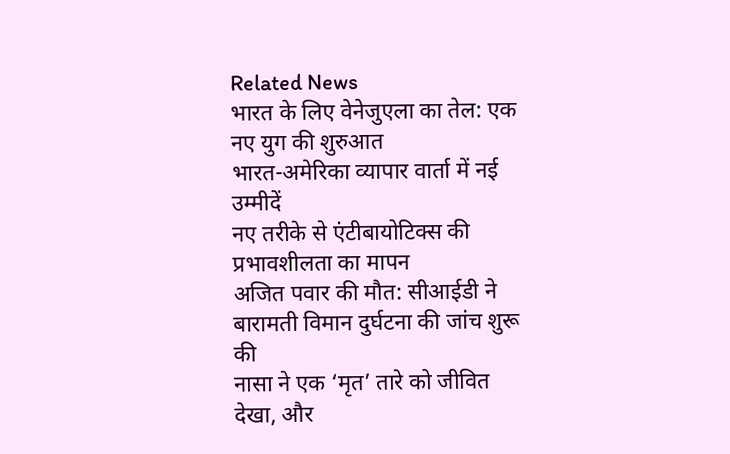Related News
भारत के लिए वेनेजुएला का तेल: एक नए युग की शुरुआत
भारत-अमेरिका व्यापार वार्ता में नई उम्मीदें
नए तरीके से एंटीबायोटिक्स की प्रभावशीलता का मापन
अजित पवार की मौत: सीआईडी ने बारामती विमान दुर्घटना की जांच शुरू की
नासा ने एक ‘मृत’ तारे को जीवित देखा, और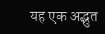यह एक अद्भुत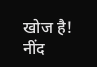खोज है!
नींद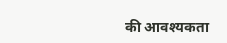की आवश्यकता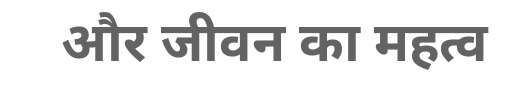और जीवन का महत्व